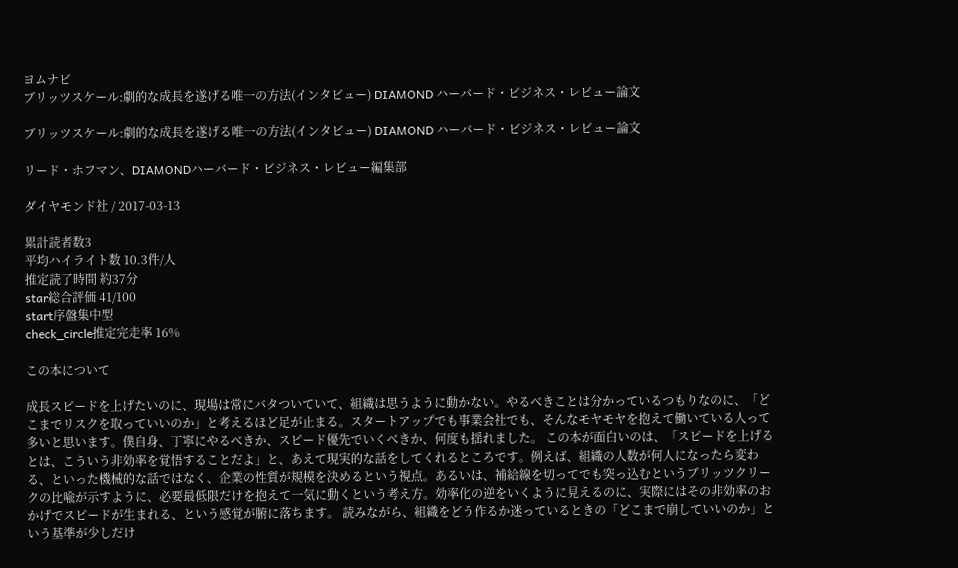ヨムナビ
ブリッツスケール:劇的な成長を遂げる唯一の方法(インタビュー) DIAMOND ハーバード・ビジネス・レビュー論文

ブリッツスケール:劇的な成長を遂げる唯一の方法(インタビュー) DIAMOND ハーバード・ビジネス・レビュー論文

リード・ホフマン、DIAMONDハーバード・ビジネス・レビュー編集部

ダイヤモンド社 / 2017-03-13

累計読者数3
平均ハイライト数 10.3件/人
推定読了時間 約37分
star総合評価 41/100
start序盤集中型
check_circle推定完走率 16%

この本について

成長スピードを上げたいのに、現場は常にバタついていて、組織は思うように動かない。やるべきことは分かっているつもりなのに、「どこまでリスクを取っていいのか」と考えるほど足が止まる。スタートアップでも事業会社でも、そんなモヤモヤを抱えて働いている人って多いと思います。僕自身、丁寧にやるべきか、スピード優先でいくべきか、何度も揺れました。 この本が面白いのは、「スピードを上げるとは、こういう非効率を覚悟することだよ」と、あえて現実的な話をしてくれるところです。例えば、組織の人数が何人になったら変わる、といった機械的な話ではなく、企業の性質が規模を決めるという視点。あるいは、補給線を切ってでも突っ込むというブリッツクリークの比喩が示すように、必要最低限だけを抱えて一気に動くという考え方。効率化の逆をいくように見えるのに、実際にはその非効率のおかげでスピードが生まれる、という感覚が腑に落ちます。 読みながら、組織をどう作るか迷っているときの「どこまで崩していいのか」という基準が少しだけ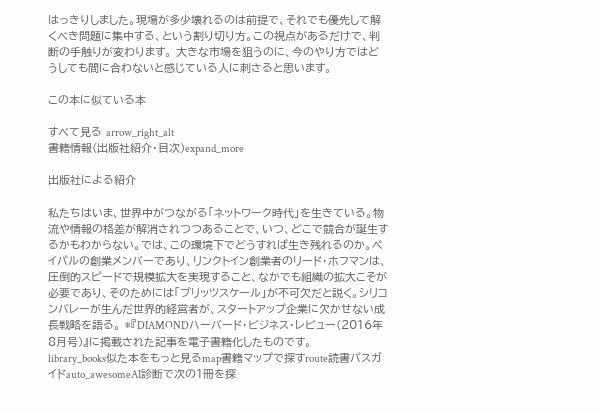はっきりしました。現場が多少壊れるのは前提で、それでも優先して解くべき問題に集中する、という割り切り方。この視点があるだけで、判断の手触りが変わります。 大きな市場を狙うのに、今のやり方ではどうしても間に合わないと感じている人に刺さると思います。

この本に似ている本

すべて見る arrow_right_alt
書籍情報(出版社紹介・目次)expand_more

出版社による紹介

私たちはいま、世界中がつながる「ネットワーク時代」を生きている。物流や情報の格差が解消されつつあることで、いつ、どこで競合が誕生するかもわからない。では、この環境下でどうすれば生き残れるのか。ペイパルの創業メンバーであり、リンクトイン創業者のリード・ホフマンは、圧倒的スピードで規模拡大を実現すること、なかでも組織の拡大こそが必要であり、そのためには「ブリッツスケール」が不可欠だと説く。シリコンバレーが生んだ世界的経営者が、スタートアップ企業に欠かせない成長戦略を語る。 *『DIAMONDハーバード・ビジネス・レビュー(2016年8月号)』に掲載された記事を電子書籍化したものです。
library_books似た本をもっと見るmap書籍マップで探すroute読書パスガイドauto_awesomeAI診断で次の1冊を探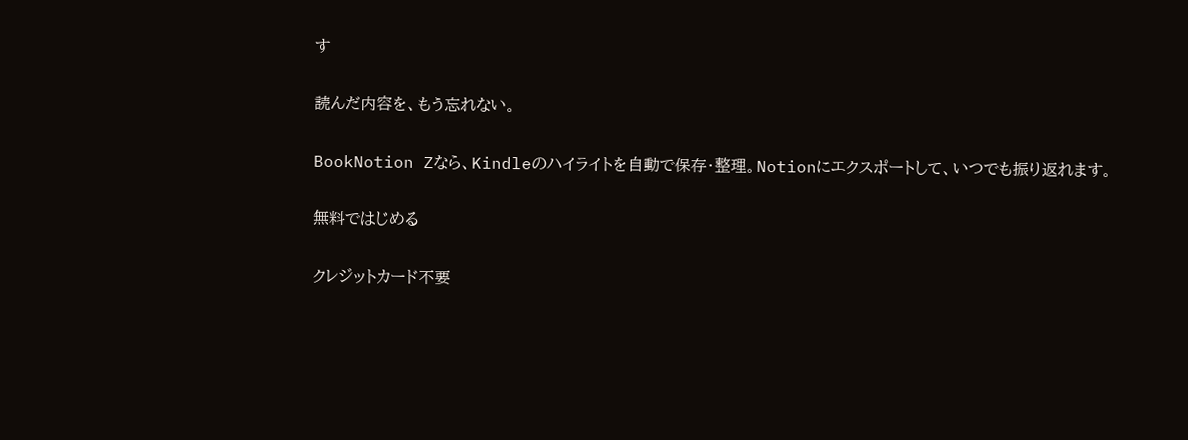す

読んだ内容を、もう忘れない。

BookNotion Zなら、Kindleのハイライトを自動で保存・整理。Notionにエクスポートして、いつでも振り返れます。

無料ではじめる

クレジットカード不要